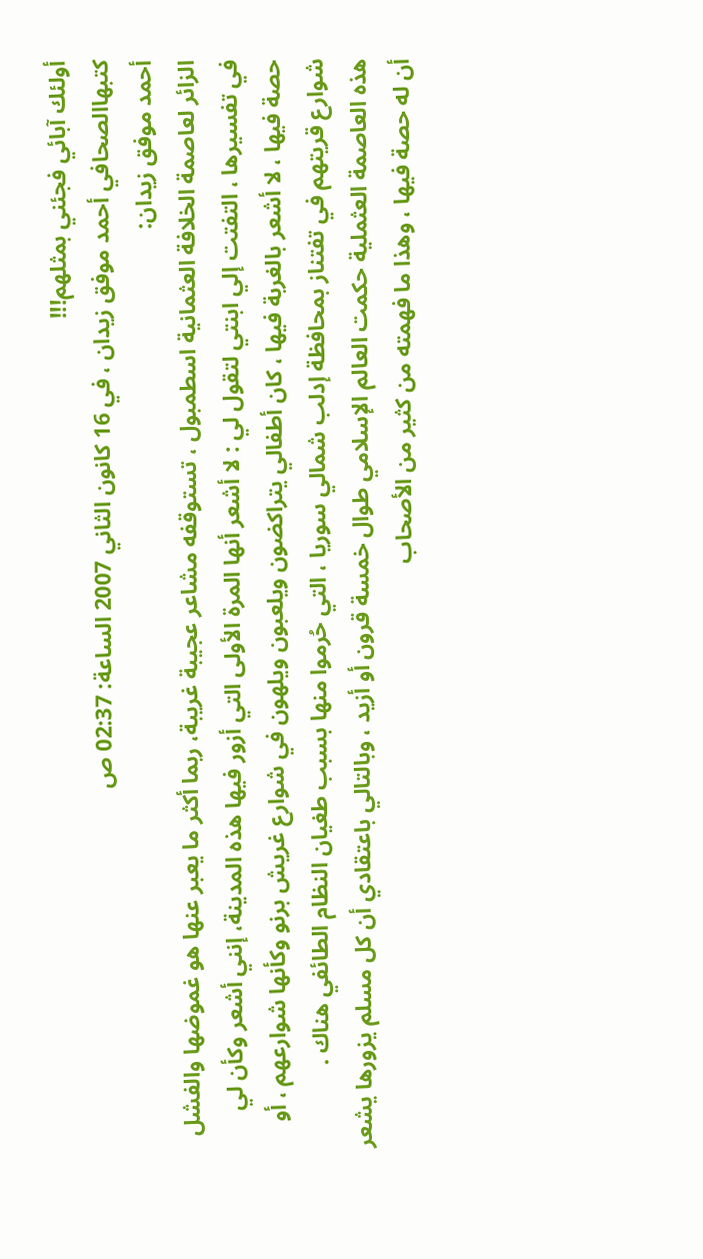أولئك آبائي فجئني بمثلهم!!!
كتبهاالصحافي أحمد موفق زيدان ، في 16 كانون الثاني 2007 الساعة: 02:37 ص
أحمد موفق زيدان:
الزائر لعاصمة الخلافة العثمانية اسطمبول ، تستوقفه مشاعر عجيبة غريبة، ربما أكثر ما يعبر عنها هو غموضها والفشل في تفسيرها ، التفتت إلي ابنتي لتقول لي : لا أشعر أنها المرة الأولى التي أزور فيها هذه المدينة، إنني أشعر وكأن لي حصة فيها ، لا أشعر بالغربة فيها ، كان أطفالي يتراكضون ويلعبون ويلهون في شوارع غريش برنو وكأنها شوارعهم ، أو شوارع قريتهم في تفتناز بمحافظة إدلب شمالي سوريا ، التي حُرموا منها بسبب طغيان النظام الطائفي هناك .
هذه العاصمة العثملية حكمت العالم الإسلامي طوال خمسة قرون أو أزيد ، وبالتالي باعتقادي أن كل مسلم يزورها يشعر أن له حصة فيها ، وهذا ما فهمته من كثير من الأصحاب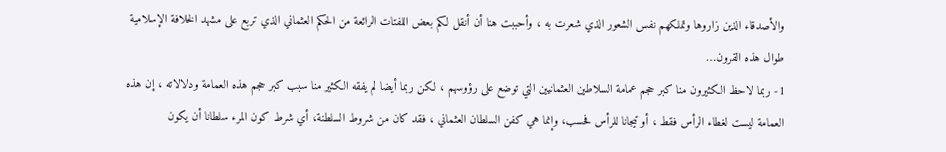والأصدقاء الذين زاروها وتملكهم نفس الشعور الذي شعرت به ، وأحببت هنا أن أنقل لكم بعض اللفتات الرائعة من الحكم العثماني الذي تربع على مشهد الخلافة الإسلامية طوال هذه القرون…
1- ربما لاحظ الكثيرون منا كبر حجم عمامة السلاطين العثمانيين التي توضع على رؤوسهم ، لكن ربما أيضا لم يفقه الكثير منا سبب كبر حجم هذه العمامة ودلالاته ، إن هذه العمامة ليست لغطاء الرأس فقط ، أو تيجانا للرأس فحسب، وإنما هي كفن السلطان العثماني ، فقد كان من شروط السلطنة، أي شرط كون المرء سلطانا أن يكون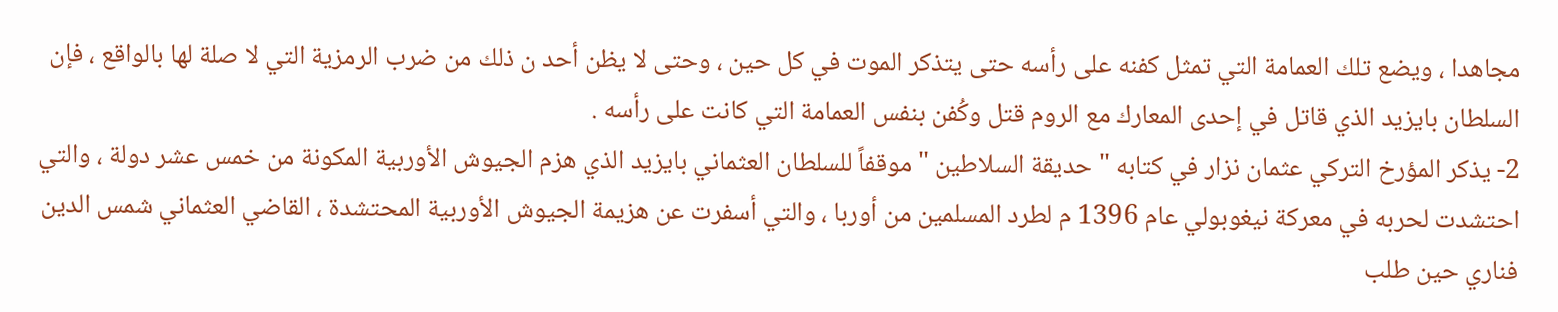مجاهدا ، ويضع تلك العمامة التي تمثل كفنه على رأسه حتى يتذكر الموت في كل حين ، وحتى لا يظن أحد ن ذلك من ضرب الرمزية التي لا صلة لها بالواقع ، فإن السلطان بايزيد الذي قاتل في إحدى المعارك مع الروم قتل وكُفن بنفس العمامة التي كانت على رأسه .
2- يذكر المؤرخ التركي عثمان نزار في كتابه " حديقة السلاطين " موقفاً للسلطان العثماني بايزيد الذي هزم الجيوش الأوربية المكونة من خمس عشر دولة ، والتي احتشدت لحربه في معركة نيغوبولي عام 1396 م لطرد المسلمين من أوربا ، والتي أسفرت عن هزيمة الجيوش الأوربية المحتشدة ، القاضي العثماني شمس الدين فناري حين طلب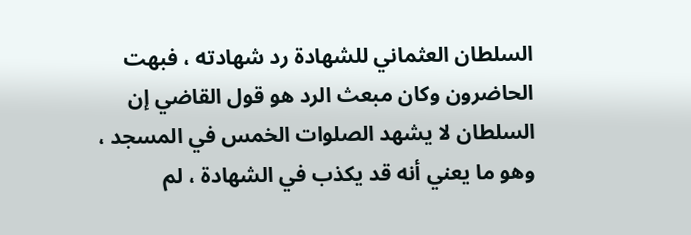السلطان العثماني للشهادة رد شهادته ، فبهت الحاضرون وكان مبعث الرد هو قول القاضي إن السلطان لا يشهد الصلوات الخمس في المسجد ، وهو ما يعني أنه قد يكذب في الشهادة ، لم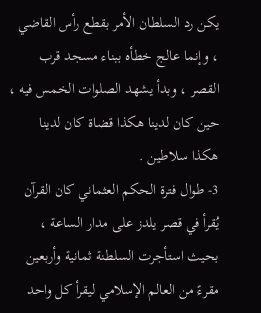يكن رد السلطان الأمر بقطع رأس القاضي ، وإنما عالج خطأه ببناء مسجد قرب القصر ، وبدأ يشهد الصلوات الخمس فيه ، حين كان لدينا هكذا قضاة كان لدينا هكذا سلاطين .
3- طوال فترة الحكم العثماني كان القرآن يُقرأ في قصر يلدز على مدار الساعة ، بحيث استأجرت السلطنة ثمانية وأربعين مقرءً من العالم الإسلامي ليقرأ كل واحد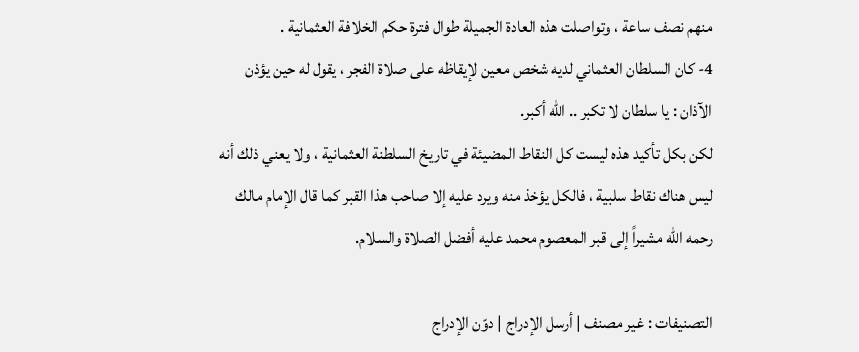منهم نصف ساعة ، وتواصلت هذه العادة الجميلة طوال فترة حكم الخلافة العثمانية .
4- كان السلطان العثماني لديه شخص معين لإيقاظه على صلاة الفجر ، يقول له حين يؤذن الآذان : يا سلطان لا تكبر .. الله أكبر.
لكن بكل تأكيد هذه ليست كل النقاط المضيئة في تاريخ السلطنة العثمانية ، ولا يعني ذلك أنه ليس هناك نقاط سلبية ، فالكل يؤخذ منه ويرد عليه إلا صاحب هذا القبر كما قال الإمام مالك رحمه الله مشيراً إلى قبر المعصوم محمد عليه أفضل الصلاة والسلام.

التصنيفات : غير مصنف | أرسل الإدراج | دوّن الإدراج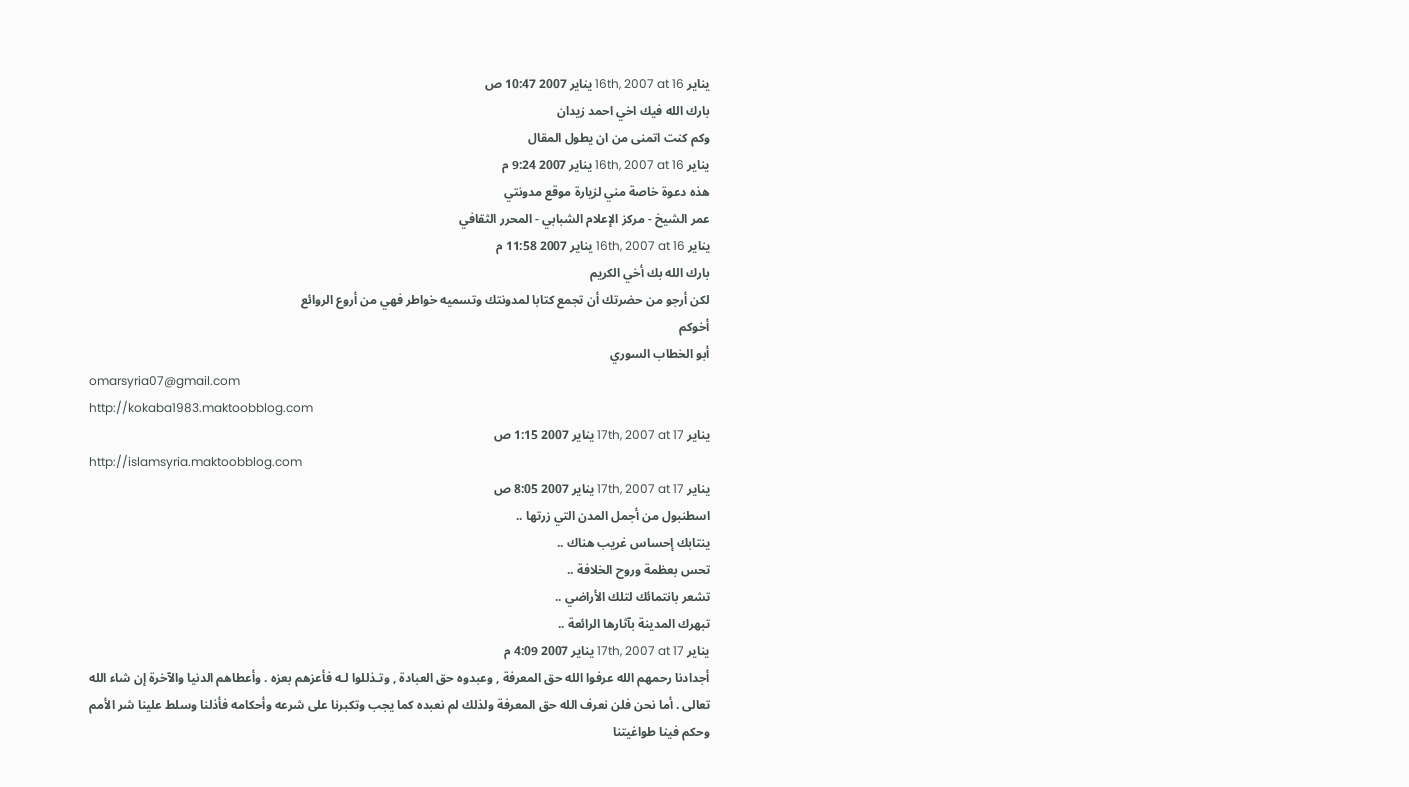يناير 16th, 2007 at 16 يناير 2007 10:47 ص
بارك الله فيك اخي احمد زيدان
وكم كنت اتمنى من ان يطول المقال
يناير 16th, 2007 at 16 يناير 2007 9:24 م
هذه دعوة خاصة مني لزيارة موقع مدونتي
عمر الشيخ - مركز الإعلام الشبابي - المحرر الثقافي
يناير 16th, 2007 at 16 يناير 2007 11:58 م
بارك الله بك أخي الكريم
لكن أرجو من حضرتك أن تجمع كتابا لمدونتك وتسميه خواطر فهي من أروع الروائع
أخوكم
أبو الخطاب السوري
omarsyria07@gmail.com
http://kokaba1983.maktoobblog.com
يناير 17th, 2007 at 17 يناير 2007 1:15 ص
http://islamsyria.maktoobblog.com
يناير 17th, 2007 at 17 يناير 2007 8:05 ص
اسطنبول من أجمل المدن التي زرتها ..
ينتابك إحساس غريب هناك ..
تحس بعظمة وروح الخلافة ..
تشعر بانتمائك لتلك الأراضي ..
تبهرك المدينة بآثارها الرائعة ..
يناير 17th, 2007 at 17 يناير 2007 4:09 م
أجدادنا رحمهم الله عرفوا الله حق المعرفة , وعبدوه حق العبادة , وتـذللوا لـه فأعزهم بعزه . وأعطاهم الدنيا والآخرة إن شاء الله تعالى . أما نحن فلن نعرف الله حق المعرفة ولذلك لم نعبده كما يجب وتكبرنا على شرعه وأحكامه فأذلنا وسلط علينا شر الأمم وحكم فينا طواغيتنا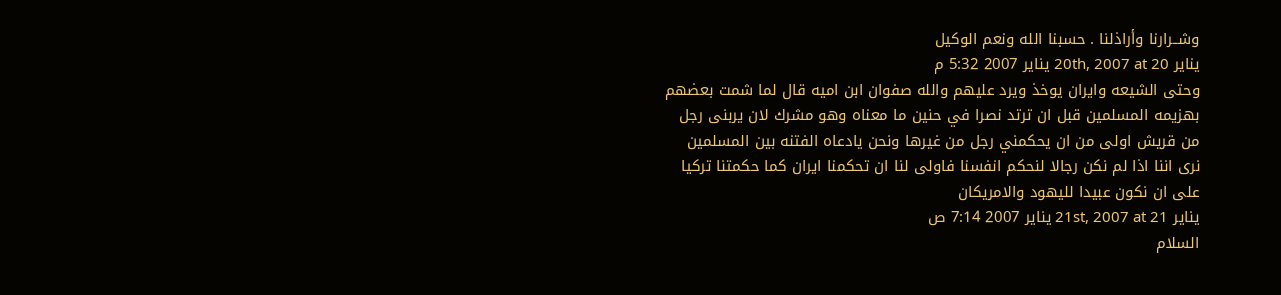وشــرارنا وأراذلنا . حسبنا الله ونعم الوكيل
يناير 20th, 2007 at 20 يناير 2007 5:32 م
وحتى الشيعه وايران يوخذ ويرد عليهم والله صفوان ابن اميه قال لما شمت بعضهم بهزيمه المسلمين قبل ان ترتد نصرا في حنين ما معناه وهو مشرك لان يربنى رجل من قريش اولى من ان يحكمني رجل من غيرها ونحن يادعاه الفتنه بين المسلمين
نرى اننا اذا لم نكن رجالا لنحكم انفسنا فاولى لنا ان تحكمنا ايران كما حكمتنا تركيا على ان نكون عبيدا لليهود والامريكان
يناير 21st, 2007 at 21 يناير 2007 7:14 ص
السلام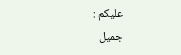عليكم :
جميل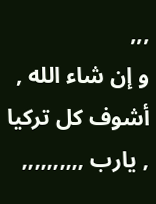,,,
و إن شاء الله , أشوف كل تركيا , يارب ,,,,,,,,,,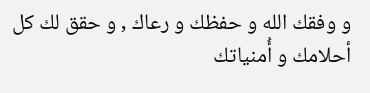و وفقك الله و حفظك و رعاك , و حقق لك كل أحلامك و أُمنياتك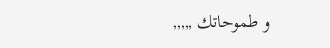و طموحاتك ,,,,,